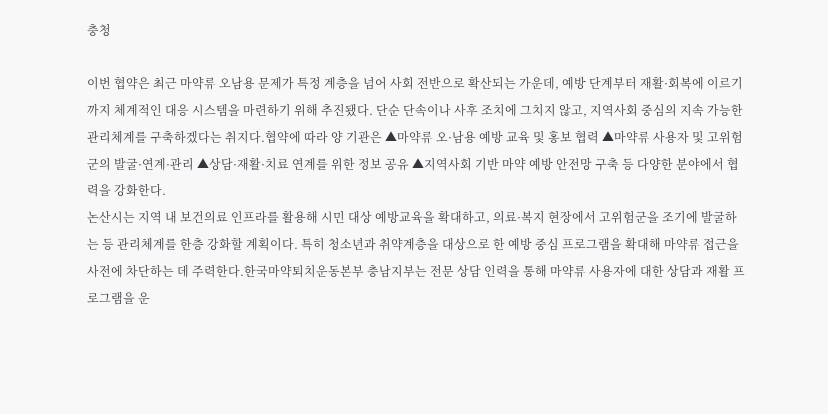충청

이번 협약은 최근 마약류 오남용 문제가 특정 계층을 넘어 사회 전반으로 확산되는 가운데, 예방 단계부터 재활·회복에 이르기까지 체계적인 대응 시스템을 마련하기 위해 추진됐다. 단순 단속이나 사후 조치에 그치지 않고, 지역사회 중심의 지속 가능한 관리체계를 구축하겠다는 취지다.협약에 따라 양 기관은 ▲마약류 오·남용 예방 교육 및 홍보 협력 ▲마약류 사용자 및 고위험군의 발굴·연계·관리 ▲상담·재활·치료 연계를 위한 정보 공유 ▲지역사회 기반 마약 예방 안전망 구축 등 다양한 분야에서 협력을 강화한다.
논산시는 지역 내 보건의료 인프라를 활용해 시민 대상 예방교육을 확대하고, 의료·복지 현장에서 고위험군을 조기에 발굴하는 등 관리체계를 한층 강화할 계획이다. 특히 청소년과 취약계층을 대상으로 한 예방 중심 프로그램을 확대해 마약류 접근을 사전에 차단하는 데 주력한다.한국마약퇴치운동본부 충남지부는 전문 상담 인력을 통해 마약류 사용자에 대한 상담과 재활 프로그램을 운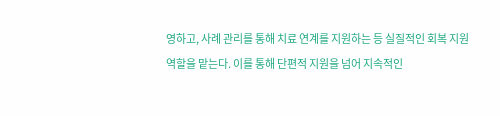영하고, 사례 관리를 통해 치료 연계를 지원하는 등 실질적인 회복 지원 역할을 맡는다. 이를 통해 단편적 지원을 넘어 지속적인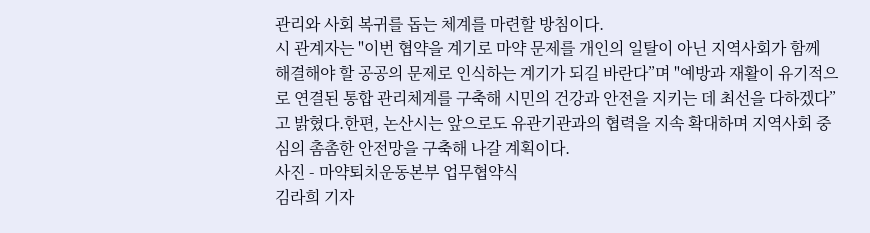관리와 사회 복귀를 돕는 체계를 마련할 방침이다.
시 관계자는 "이번 협약을 계기로 마약 문제를 개인의 일탈이 아닌 지역사회가 함께 해결해야 할 공공의 문제로 인식하는 계기가 되길 바란다”며 "예방과 재활이 유기적으로 연결된 통합 관리체계를 구축해 시민의 건강과 안전을 지키는 데 최선을 다하겠다”고 밝혔다.한편, 논산시는 앞으로도 유관기관과의 협력을 지속 확대하며 지역사회 중심의 촘촘한 안전망을 구축해 나갈 계획이다.
사진 - 마약퇴치운동본부 업무협약식
김라희 기자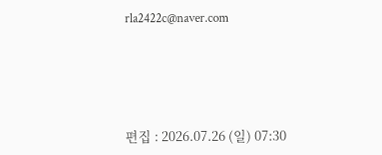rla2422c@naver.com






편집 : 2026.07.26 (일) 07:30